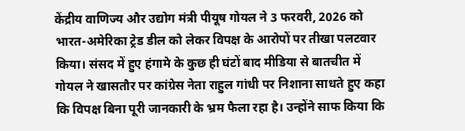केंद्रीय वाणिज्य और उद्योग मंत्री पीयूष गोयल ने 3 फरवरी, 2026 को भारत-अमेरिका ट्रेड डील को लेकर विपक्ष के आरोपों पर तीखा पलटवार किया। संसद में हुए हंगामे के कुछ ही घंटों बाद मीडिया से बातचीत में गोयल ने खासतौर पर कांग्रेस नेता राहुल गांधी पर निशाना साधते हुए कहा कि विपक्ष बिना पूरी जानकारी के भ्रम फैला रहा है। उन्होंने साफ किया कि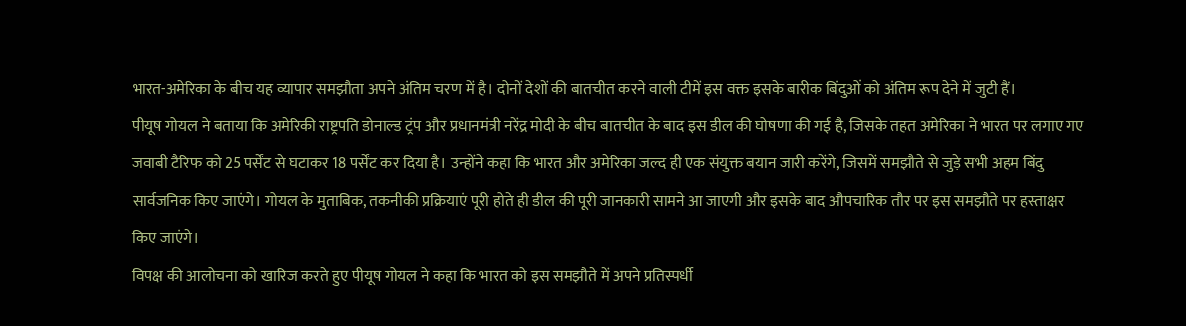भारत-अमेरिका के बीच यह व्यापार समझौता अपने अंतिम चरण में है। दोनों देशों की बातचीत करने वाली टीमें इस वक्त इसके बारीक बिंदुओं को अंतिम रूप देने में जुटी हैं।
पीयूष गोयल ने बताया कि अमेरिकी राष्ट्रपति डोनाल्ड ट्रंप और प्रधानमंत्री नरेंद्र मोदी के बीच बातचीत के बाद इस डील की घोषणा की गई है, जिसके तहत अमेरिका ने भारत पर लगाए गए जवाबी टैरिफ को 25 पर्सेंट से घटाकर 18 पर्सेंट कर दिया है। उन्होंने कहा कि भारत और अमेरिका जल्द ही एक संयुक्त बयान जारी करेंगे, जिसमें समझौते से जुड़े सभी अहम बिंदु सार्वजनिक किए जाएंगे। गोयल के मुताबिक, तकनीकी प्रक्रियाएं पूरी होते ही डील की पूरी जानकारी सामने आ जाएगी और इसके बाद औपचारिक तौर पर इस समझौते पर हस्ताक्षर किए जाएंगे।
विपक्ष की आलोचना को खारिज करते हुए पीयूष गोयल ने कहा कि भारत को इस समझौते में अपने प्रतिस्पर्धी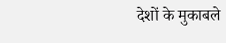देशों के मुकाबले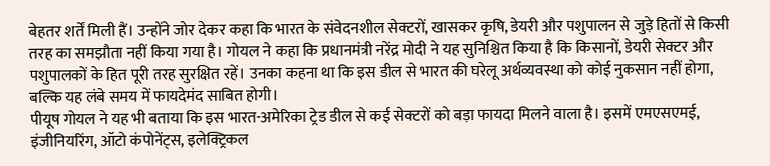बेहतर शर्तें मिली हैं। उन्होंने जोर देकर कहा कि भारत के संवेदनशील सेक्टरों, खासकर कृषि, डेयरी और पशुपालन से जुड़े हितों से किसी तरह का समझौता नहीं किया गया है। गोयल ने कहा कि प्रधानमंत्री नरेंद्र मोदी ने यह सुनिश्चित किया है कि किसानों, डेयरी सेक्टर और पशुपालकों के हित पूरी तरह सुरक्षित रहें। उनका कहना था कि इस डील से भारत की घरेलू अर्थव्यवस्था को कोई नुकसान नहीं होगा, बल्कि यह लंबे समय में फायदेमंद साबित होगी।
पीयूष गोयल ने यह भी बताया कि इस भारत-अमेरिका ट्रेड डील से कई सेक्टरों को बड़ा फायदा मिलने वाला है। इसमें एमएसएमई, इंजीनियरिंग, ऑटो कंपोनेंट्स, इलेक्ट्रिकल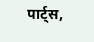पार्ट्स,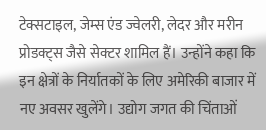टेक्सटाइल, जेम्स एंड ज्वेलरी, लेदर और मरीन प्रोडक्ट्स जैसे सेक्टर शामिल हैं। उन्होंने कहा कि इन क्षेत्रों के निर्यातकों के लिए अमेरिकी बाजार में नए अवसर खुलेंगे। उद्योग जगत की चिंताओं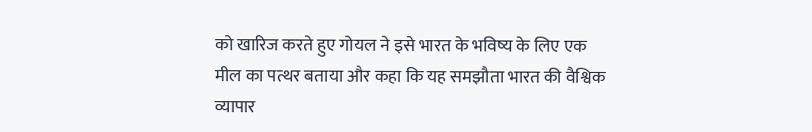को खारिज करते हुए गोयल ने इसे भारत के भविष्य के लिए एक मील का पत्थर बताया और कहा कि यह समझौता भारत की वैश्विक व्यापार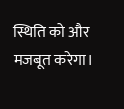स्थिति को और मजबूत करेगा।